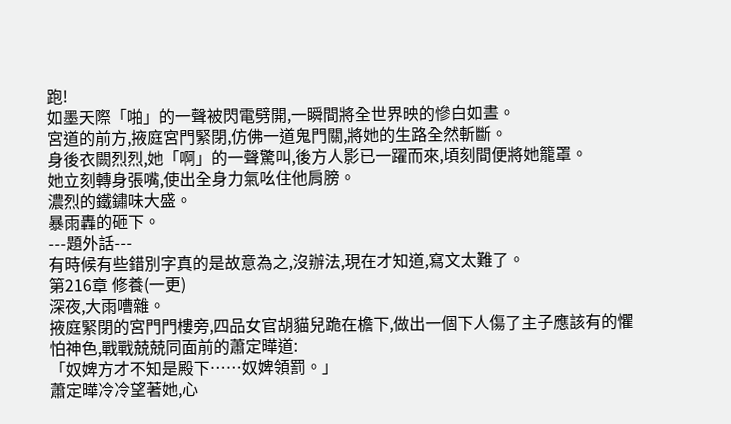跑!
如墨天際「啪」的一聲被閃電劈開,一瞬間將全世界映的慘白如晝。
宮道的前方,掖庭宮門緊閉,仿佛一道鬼門關,將她的生路全然斬斷。
身後衣闕烈烈,她「啊」的一聲驚叫,後方人影已一躍而來,頃刻間便將她籠罩。
她立刻轉身張嘴,使出全身力氣吆住他肩膀。
濃烈的鐵鏽味大盛。
暴雨轟的砸下。
---題外話---
有時候有些錯別字真的是故意為之,沒辦法,現在才知道,寫文太難了。
第216章 修養(一更)
深夜,大雨嘈雜。
掖庭緊閉的宮門門樓旁,四品女官胡貓兒跪在檐下,做出一個下人傷了主子應該有的懼怕神色,戰戰兢兢同面前的蕭定曄道:
「奴婢方才不知是殿下……奴婢領罰。」
蕭定曄冷冷望著她,心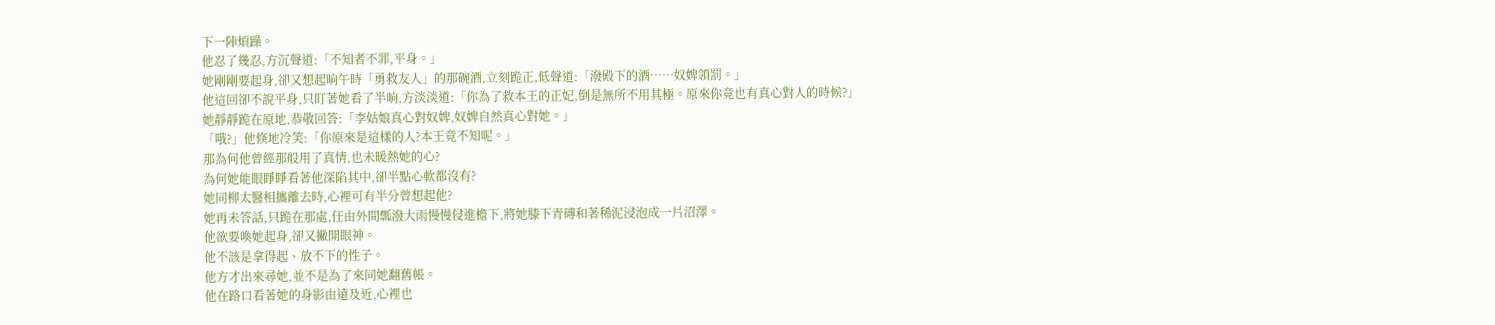下一陣煩躁。
他忍了幾忍,方沉聲道:「不知者不罪,平身。」
她剛剛要起身,卻又想起晌午時「勇救友人」的那碗酒,立刻跪正,低聲道:「潑殿下的酒……奴婢領罰。」
他這回卻不說平身,只盯著她看了半晌,方淡淡道:「你為了救本王的正妃,倒是無所不用其極。原來你竟也有真心對人的時候?」
她靜靜跪在原地,恭敬回答:「李姑娘真心對奴婢,奴婢自然真心對她。」
「哦?」他倏地冷笑:「你原來是這樣的人?本王竟不知呢。」
那為何他曾經那般用了真情,也未暖熱她的心?
為何她能眼睜睜看著他深陷其中,卻半點心軟都沒有?
她同柳太醫相攜離去時,心裡可有半分曾想起他?
她再未答話,只跪在那處,任由外間瓢潑大雨慢慢侵進檐下,將她膝下青磚和著稀泥浸泡成一片沼澤。
他欲要喚她起身,卻又撇開眼神。
他不該是拿得起、放不下的性子。
他方才出來尋她,並不是為了來同她翻舊帳。
他在路口看著她的身影由遠及近,心裡也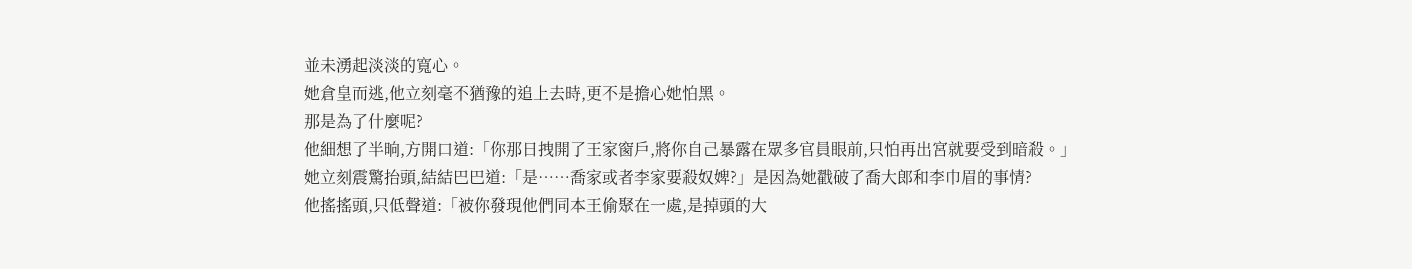並未湧起淡淡的寬心。
她倉皇而逃,他立刻毫不猶豫的追上去時,更不是擔心她怕黑。
那是為了什麼呢?
他細想了半晌,方開口道:「你那日拽開了王家窗戶,將你自己暴露在眾多官員眼前,只怕再出宮就要受到暗殺。」
她立刻震驚抬頭,結結巴巴道:「是……喬家或者李家要殺奴婢?」是因為她戳破了喬大郎和李巾眉的事情?
他搖搖頭,只低聲道:「被你發現他們同本王偷聚在一處,是掉頭的大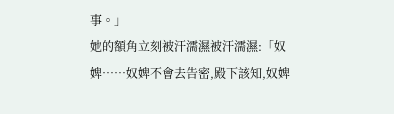事。」
她的額角立刻被汗濡濕被汗濡濕:「奴婢……奴婢不會去告密,殿下該知,奴婢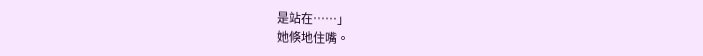是站在……」
她倏地住嘴。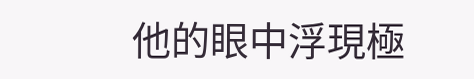他的眼中浮現極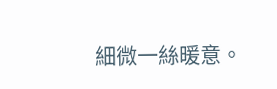細微一絲暖意。